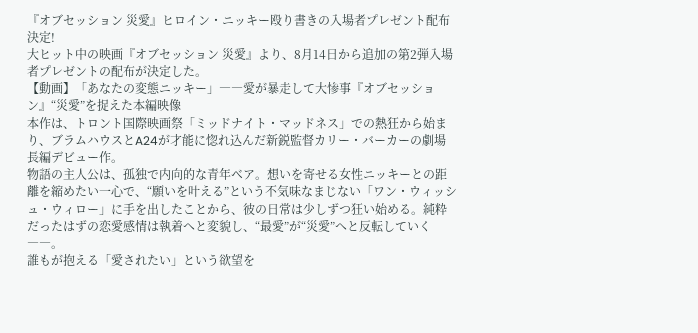『オブセッション 災愛』ヒロイン・ニッキー殴り書きの入場者プレゼント配布決定!
大ヒット中の映画『オブセッション 災愛』より、8月14日から追加の第2弾入場者プレゼントの配布が決定した。
【動画】「あなたの変態ニッキー」――愛が暴走して大惨事『オブセッション』“災愛”を捉えた本編映像
本作は、トロント国際映画祭「ミッドナイト・マッドネス」での熱狂から始まり、ブラムハウスとA24が才能に惚れ込んだ新鋭監督カリー・バーカーの劇場長編デビュー作。
物語の主人公は、孤独で内向的な青年ベア。想いを寄せる女性ニッキーとの距離を縮めたい一心で、“願いを叶える”という不気味なまじない「ワン・ウィッシュ・ウィロー」に手を出したことから、彼の日常は少しずつ狂い始める。純粋だったはずの恋愛感情は執着へと変貌し、“最愛”が“災愛”へと反転していく――。
誰もが抱える「愛されたい」という欲望を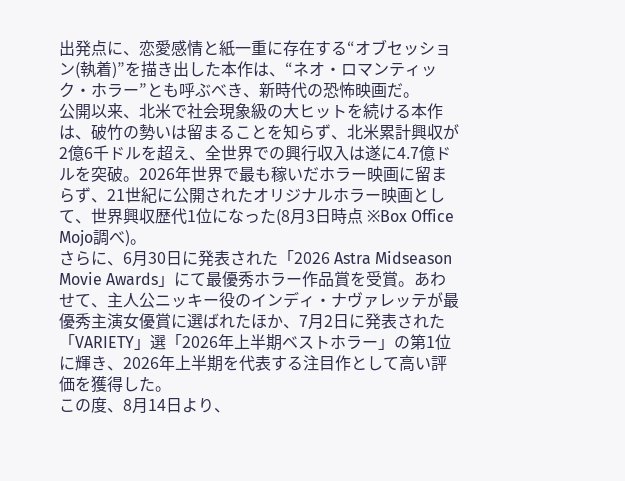出発点に、恋愛感情と紙一重に存在する“オブセッション(執着)”を描き出した本作は、“ネオ・ロマンティック・ホラー”とも呼ぶべき、新時代の恐怖映画だ。
公開以来、北米で社会現象級の大ヒットを続ける本作は、破竹の勢いは留まることを知らず、北米累計興収が2億6千ドルを超え、全世界での興行収入は遂に4.7億ドルを突破。2026年世界で最も稼いだホラー映画に留まらず、21世紀に公開されたオリジナルホラー映画として、世界興収歴代1位になった(8月3日時点 ※Box Office Mojo調べ)。
さらに、6月30日に発表された「2026 Astra Midseason Movie Awards」にて最優秀ホラー作品賞を受賞。あわせて、主人公ニッキー役のインディ・ナヴァレッテが最優秀主演女優賞に選ばれたほか、7月2日に発表された「VARIETY」選「2026年上半期ベストホラー」の第1位に輝き、2026年上半期を代表する注目作として高い評価を獲得した。
この度、8月14日より、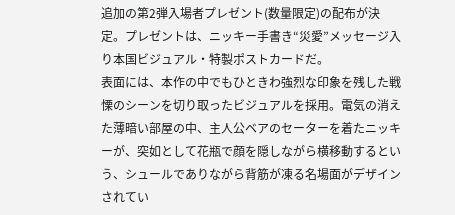追加の第2弾入場者プレゼント(数量限定)の配布が決定。プレゼントは、ニッキー手書き“災愛”メッセージ入り本国ビジュアル・特製ポストカードだ。
表面には、本作の中でもひときわ強烈な印象を残した戦慄のシーンを切り取ったビジュアルを採用。電気の消えた薄暗い部屋の中、主人公ベアのセーターを着たニッキーが、突如として花瓶で顔を隠しながら横移動するという、シュールでありながら背筋が凍る名場面がデザインされてい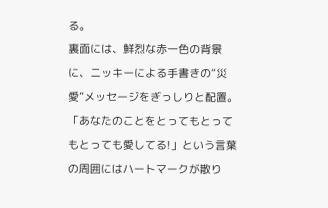る。
裏面には、鮮烈な赤一色の背景に、ニッキーによる手書きの“災愛”メッセージをぎっしりと配置。「あなたのことをとってもとってもとっても愛してる!」という言葉の周囲にはハートマークが散り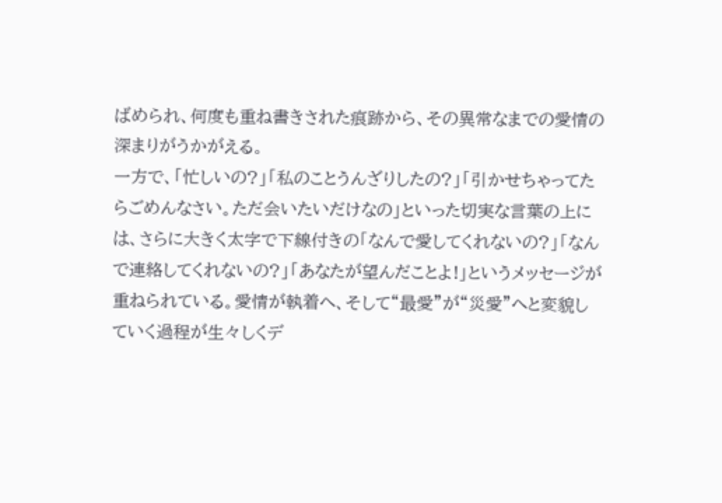ばめられ、何度も重ね書きされた痕跡から、その異常なまでの愛情の深まりがうかがえる。
一方で、「忙しいの?」「私のことうんざりしたの?」「引かせちゃってたらごめんなさい。ただ会いたいだけなの」といった切実な言葉の上には、さらに大きく太字で下線付きの「なんで愛してくれないの?」「なんで連絡してくれないの?」「あなたが望んだことよ!」というメッセージが重ねられている。愛情が執着へ、そして“最愛”が“災愛”へと変貌していく過程が生々しくデ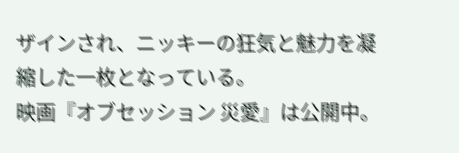ザインされ、ニッキーの狂気と魅力を凝縮した一枚となっている。
映画『オブセッション 災愛』は公開中。